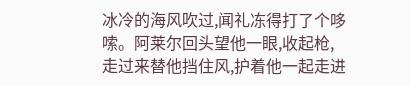冰冷的海风吹过,闻礼冻得打了个哆嗦。阿莱尔回头望他一眼,收起枪,走过来替他挡住风,护着他一起走进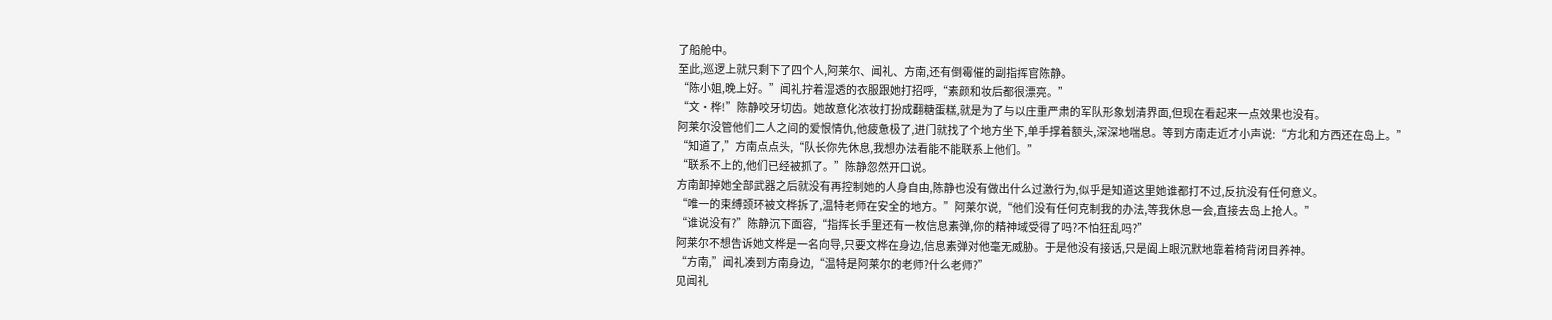了船舱中。
至此,巡逻上就只剩下了四个人,阿莱尔、闻礼、方南,还有倒霉催的副指挥官陈静。
“陈小姐,晚上好。”闻礼拧着湿透的衣服跟她打招呼,“素颜和妆后都很漂亮。”
“文·桦!”陈静咬牙切齿。她故意化浓妆打扮成翻糖蛋糕,就是为了与以庄重严肃的军队形象划清界面,但现在看起来一点效果也没有。
阿莱尔没管他们二人之间的爱恨情仇,他疲惫极了,进门就找了个地方坐下,单手撑着额头,深深地喘息。等到方南走近才小声说:“方北和方西还在岛上。”
“知道了,”方南点点头,“队长你先休息,我想办法看能不能联系上他们。”
“联系不上的,他们已经被抓了。”陈静忽然开口说。
方南卸掉她全部武器之后就没有再控制她的人身自由,陈静也没有做出什么过激行为,似乎是知道这里她谁都打不过,反抗没有任何意义。
“唯一的束缚颈环被文桦拆了,温特老师在安全的地方。”阿莱尔说,“他们没有任何克制我的办法,等我休息一会,直接去岛上抢人。”
“谁说没有?”陈静沉下面容,“指挥长手里还有一枚信息素弹,你的精神域受得了吗?不怕狂乱吗?”
阿莱尔不想告诉她文桦是一名向导,只要文桦在身边,信息素弹对他毫无威胁。于是他没有接话,只是阖上眼沉默地靠着椅背闭目养神。
“方南,”闻礼凑到方南身边,“温特是阿莱尔的老师?什么老师?”
见闻礼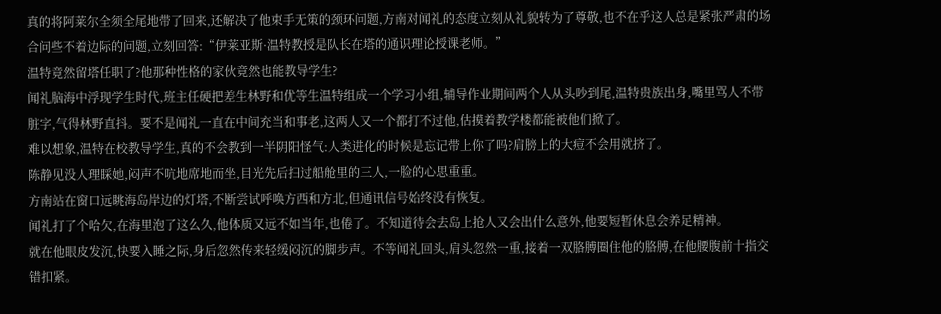真的将阿莱尔全须全尾地带了回来,还解决了他束手无策的颈环问题,方南对闻礼的态度立刻从礼貌转为了尊敬,也不在乎这人总是紧张严肃的场合问些不着边际的问题,立刻回答:“伊莱亚斯·温特教授是队长在塔的通识理论授课老师。”
温特竟然留塔任职了?他那种性格的家伙竟然也能教导学生?
闻礼脑海中浮现学生时代,班主任硬把差生林野和优等生温特组成一个学习小组,辅导作业期间两个人从头吵到尾,温特贵族出身,嘴里骂人不带脏字,气得林野直抖。要不是闻礼一直在中间充当和事老,这两人又一个都打不过他,估摸着教学楼都能被他们掀了。
难以想象,温特在校教导学生,真的不会教到一半阴阳怪气:人类进化的时候是忘记带上你了吗?肩膀上的大痘不会用就挤了。
陈静见没人理睬她,闷声不吭地席地而坐,目光先后扫过船舱里的三人,一脸的心思重重。
方南站在窗口远眺海岛岸边的灯塔,不断尝试呼唤方西和方北,但通讯信号始终没有恢复。
闻礼打了个哈欠,在海里泡了这么久,他体质又远不如当年,也倦了。不知道待会去岛上抢人又会出什么意外,他要短暂休息会养足精神。
就在他眼皮发沉,快要入睡之际,身后忽然传来轻缓闷沉的脚步声。不等闻礼回头,肩头忽然一重,接着一双胳膊圈住他的胳膊,在他腰腹前十指交错扣紧。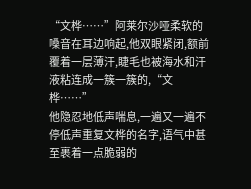“文桦……”阿莱尔沙哑柔软的嗓音在耳边响起,他双眼紧闭,额前覆着一层薄汗,睫毛也被海水和汗液粘连成一簇一簇的,“文桦……”
他隐忍地低声喘息,一遍又一遍不停低声重复文桦的名字,语气中甚至裹着一点脆弱的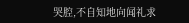哭腔,不自知地向闻礼求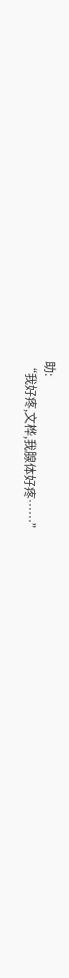助:
“我好疼,文桦,我腺体好疼……”